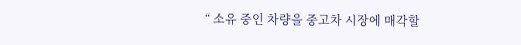“ 소유 중인 차량을 중고차 시장에 매각할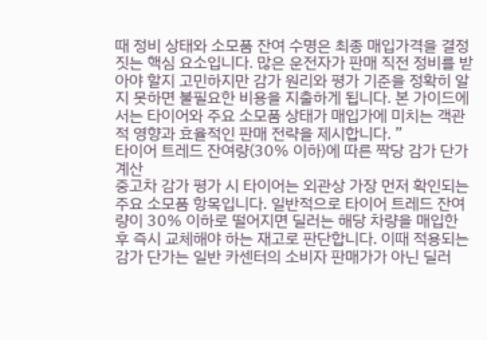때 정비 상태와 소모품 잔여 수명은 최종 매입가격을 결정짓는 핵심 요소입니다. 많은 운전자가 판매 직전 정비를 받아야 할지 고민하지만 감가 원리와 평가 기준을 정확히 알지 못하면 불필요한 비용을 지출하게 됩니다. 본 가이드에서는 타이어와 주요 소모품 상태가 매입가에 미치는 객관적 영향과 효율적인 판매 전략을 제시합니다. ”
타이어 트레드 잔여량(30% 이하)에 따른 짝당 감가 단가 계산
중고차 감가 평가 시 타이어는 외관상 가장 먼저 확인되는 주요 소모품 항목입니다. 일반적으로 타이어 트레드 잔여량이 30% 이하로 떨어지면 딜러는 해당 차량을 매입한 후 즉시 교체해야 하는 재고로 판단합니다. 이때 적용되는 감가 단가는 일반 카센터의 소비자 판매가가 아닌 딜러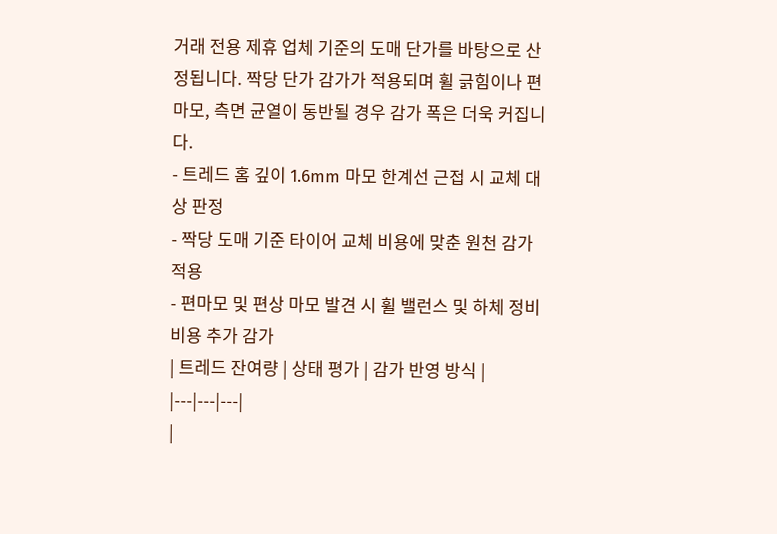거래 전용 제휴 업체 기준의 도매 단가를 바탕으로 산정됩니다. 짝당 단가 감가가 적용되며 휠 긁힘이나 편마모, 측면 균열이 동반될 경우 감가 폭은 더욱 커집니다.
- 트레드 홈 깊이 1.6mm 마모 한계선 근접 시 교체 대상 판정
- 짝당 도매 기준 타이어 교체 비용에 맞춘 원천 감가 적용
- 편마모 및 편상 마모 발견 시 휠 밸런스 및 하체 정비 비용 추가 감가
| 트레드 잔여량 | 상태 평가 | 감가 반영 방식 |
|---|---|---|
|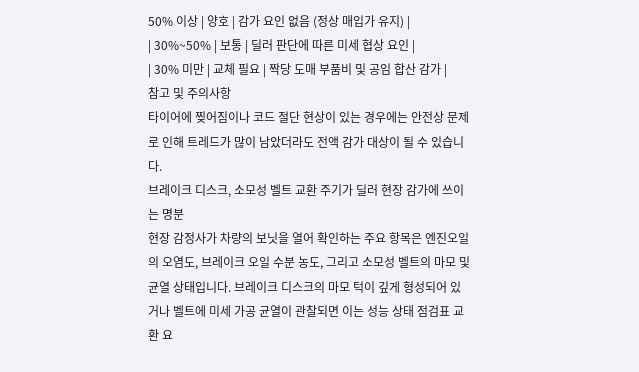50% 이상 | 양호 | 감가 요인 없음 (정상 매입가 유지) |
| 30%~50% | 보통 | 딜러 판단에 따른 미세 협상 요인 |
| 30% 미만 | 교체 필요 | 짝당 도매 부품비 및 공임 합산 감가 |
참고 및 주의사항
타이어에 찢어짐이나 코드 절단 현상이 있는 경우에는 안전상 문제로 인해 트레드가 많이 남았더라도 전액 감가 대상이 될 수 있습니다.
브레이크 디스크, 소모성 벨트 교환 주기가 딜러 현장 감가에 쓰이는 명분
현장 감정사가 차량의 보닛을 열어 확인하는 주요 항목은 엔진오일의 오염도, 브레이크 오일 수분 농도, 그리고 소모성 벨트의 마모 및 균열 상태입니다. 브레이크 디스크의 마모 턱이 깊게 형성되어 있거나 벨트에 미세 가공 균열이 관찰되면 이는 성능 상태 점검표 교환 요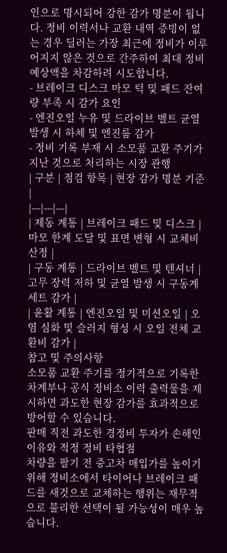인으로 명시되어 강한 감가 명분이 됩니다. 정비 이력서나 교환 내역 증빙이 없는 경우 딜러는 가장 최근에 정비가 이루어지지 않은 것으로 간주하여 최대 정비 예상액을 차감하려 시도합니다.
- 브레이크 디스크 마모 턱 및 패드 잔여량 부족 시 감가 요인
- 엔진오일 누유 및 드라이브 벨트 균열 발생 시 하체 및 엔진룸 감가
- 정비 기록 부재 시 소모품 교환 주기가 지난 것으로 처리하는 시장 관행
| 구분 | 점검 항목 | 현장 감가 명분 기준 |
|---|---|---|
| 제동 계통 | 브레이크 패드 및 디스크 | 마모 한계 도달 및 표면 변형 시 교체비 산정 |
| 구동 계통 | 드라이브 벨트 및 텐셔너 | 고무 장력 저하 및 균열 발생 시 구동계 세트 감가 |
| 윤활 계통 | 엔진오일 및 미션오일 | 오염 심화 및 슬러지 형성 시 오일 전체 교환비 감가 |
참고 및 주의사항
소모품 교환 주기를 정기적으로 기록한 차계부나 공식 정비소 이력 출력물을 제시하면 과도한 현장 감가를 효과적으로 방어할 수 있습니다.
판매 직전 과도한 경정비 투자가 손해인 이유와 적정 정비 타협점
차량을 팔기 전 중고차 매입가를 높이기 위해 정비소에서 타이어나 브레이크 패드를 새것으로 교체하는 행위는 재무적으로 불리한 선택이 될 가능성이 매우 높습니다.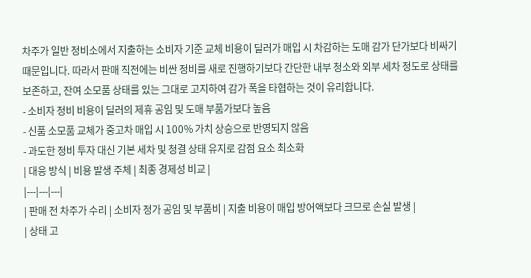차주가 일반 정비소에서 지출하는 소비자 기준 교체 비용이 딜러가 매입 시 차감하는 도매 감가 단가보다 비싸기 때문입니다. 따라서 판매 직전에는 비싼 정비를 새로 진행하기보다 간단한 내부 청소와 외부 세차 정도로 상태를 보존하고, 잔여 소모품 상태를 있는 그대로 고지하여 감가 폭을 타협하는 것이 유리합니다.
- 소비자 정비 비용이 딜러의 제휴 공임 및 도매 부품가보다 높음
- 신품 소모품 교체가 중고차 매입 시 100% 가치 상승으로 반영되지 않음
- 과도한 정비 투자 대신 기본 세차 및 청결 상태 유지로 감점 요소 최소화
| 대응 방식 | 비용 발생 주체 | 최종 경제성 비교 |
|---|---|---|
| 판매 전 차주가 수리 | 소비자 정가 공임 및 부품비 | 지출 비용이 매입 방어액보다 크므로 손실 발생 |
| 상태 고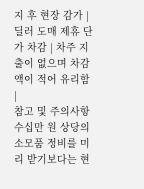지 후 현장 감가 | 딜러 도매 제휴 단가 차감 | 차주 지출이 없으며 차감액이 적어 유리함 |
참고 및 주의사항
수십만 원 상당의 소모품 정비를 미리 받기보다는 현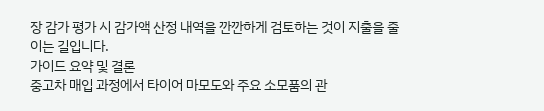장 감가 평가 시 감가액 산정 내역을 깐깐하게 검토하는 것이 지출을 줄이는 길입니다.
가이드 요약 및 결론
중고차 매입 과정에서 타이어 마모도와 주요 소모품의 관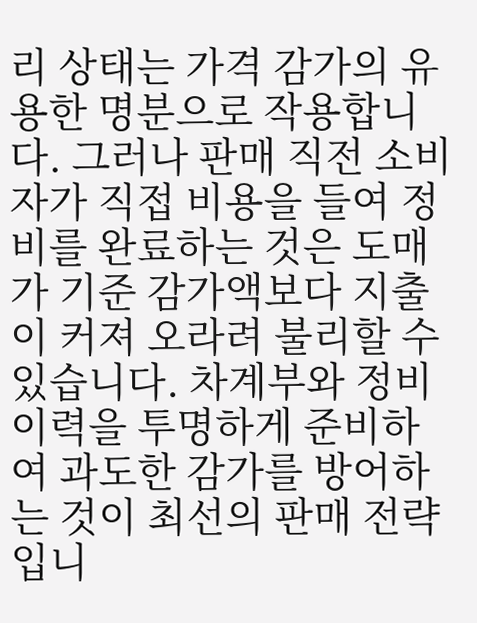리 상태는 가격 감가의 유용한 명분으로 작용합니다. 그러나 판매 직전 소비자가 직접 비용을 들여 정비를 완료하는 것은 도매가 기준 감가액보다 지출이 커져 오라려 불리할 수 있습니다. 차계부와 정비 이력을 투명하게 준비하여 과도한 감가를 방어하는 것이 최선의 판매 전략입니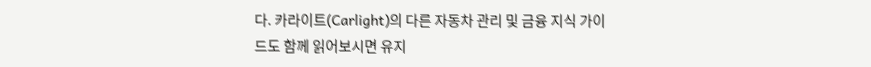다. 카라이트(Carlight)의 다른 자동차 관리 및 금융 지식 가이드도 함께 읽어보시면 유지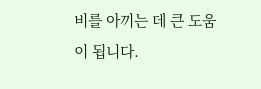비를 아끼는 데 큰 도움이 됩니다.